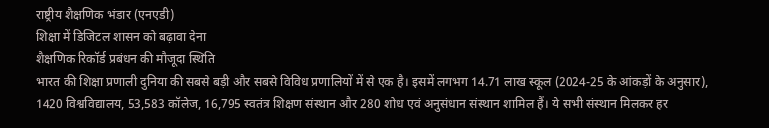राष्ट्रीय शैक्षणिक भंडार (एनएडी)
शिक्षा में डिजिटल शासन को बढ़ावा देना
शैक्षणिक रिकॉर्ड प्रबंधन की मौजूदा स्थिति
भारत की शिक्षा प्रणाली दुनिया की सबसे बड़ी और सबसे विविध प्रणालियों में से एक है। इसमें लगभग 14.71 लाख स्कूल (2024-25 के आंकड़ों के अनुसार), 1420 विश्वविद्यालय, 53,583 कॉलेज, 16,795 स्वतंत्र शिक्षण संस्थान और 280 शोध एवं अनुसंधान संस्थान शामिल हैं। ये सभी संस्थान मिलकर हर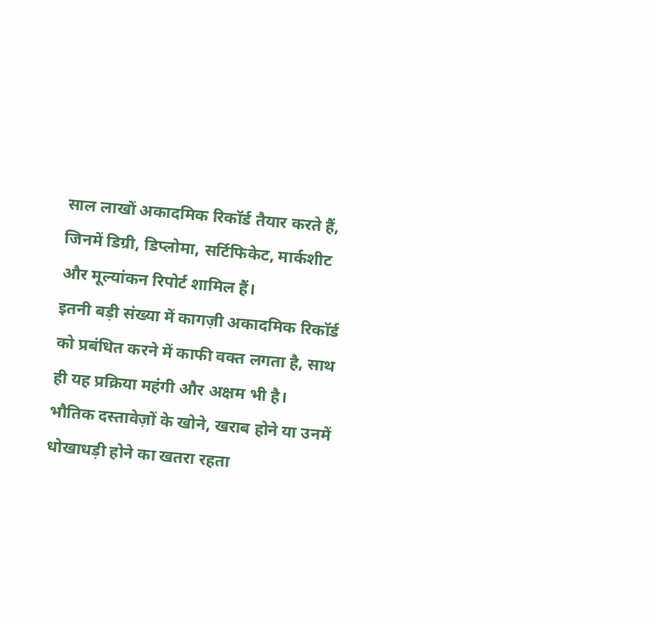साल लाखों अकादमिक रिकॉर्ड तैयार करते हैं, जिनमें डिग्री, डिप्लोमा, सर्टिफिकेट, मार्कशीट और मूल्यांकन रिपोर्ट शामिल हैं।
इतनी बड़ी संख्या में कागज़ी अकादमिक रिकॉर्ड को प्रबंधित करने में काफी वक्त लगता है, साथ ही यह प्रक्रिया महंगी और अक्षम भी है। भौतिक दस्तावेज़ों के खोने, खराब होने या उनमें धोखाधड़ी होने का खतरा रहता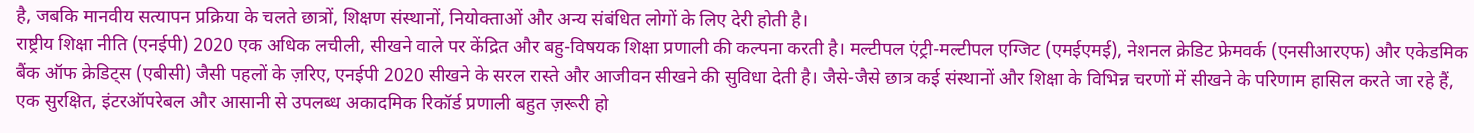है, जबकि मानवीय सत्यापन प्रक्रिया के चलते छात्रों, शिक्षण संस्थानों, नियोक्ताओं और अन्य संबंधित लोगों के लिए देरी होती है।
राष्ट्रीय शिक्षा नीति (एनईपी) 2020 एक अधिक लचीली, सीखने वाले पर केंद्रित और बहु-विषयक शिक्षा प्रणाली की कल्पना करती है। मल्टीपल एंट्री-मल्टीपल एग्जिट (एमईएमई), नेशनल क्रेडिट फ्रेमवर्क (एनसीआरएफ) और एकेडमिक बैंक ऑफ क्रेडिट्स (एबीसी) जैसी पहलों के ज़रिए, एनईपी 2020 सीखने के सरल रास्ते और आजीवन सीखने की सुविधा देती है। जैसे-जैसे छात्र कई संस्थानों और शिक्षा के विभिन्न चरणों में सीखने के परिणाम हासिल करते जा रहे हैं, एक सुरक्षित, इंटरऑपरेबल और आसानी से उपलब्ध अकादमिक रिकॉर्ड प्रणाली बहुत ज़रूरी हो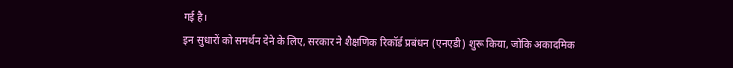गई है।
इन सुधारों को समर्थन देने के लिए, सरकार ने शैक्षणिक रिकॉर्ड प्रबंधन (एनएडी) शुरू किया, जोकि अकादमिक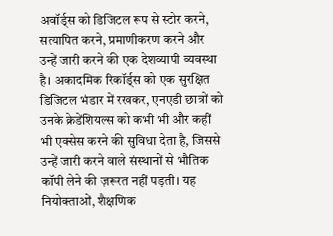अवॉर्ड्स को डिजिटल रूप से स्टोर करने, सत्यापित करने, प्रमाणीकरण करने और उन्हें जारी करने की एक देशव्यापी व्यवस्था है। अकादमिक रिकॉर्ड्स को एक सुरक्षित डिजिटल भंडार में रखकर, एनएडी छात्रों को उनके क्रेडेंशियल्स को कभी भी और कहीं भी एक्सेस करने की सुविधा देता है, जिससे उन्हें जारी करने वाले संस्थानों से भौतिक कॉपी लेने की ज़रूरत नहीं पड़ती। यह नियोक्ताओं, शैक्षणिक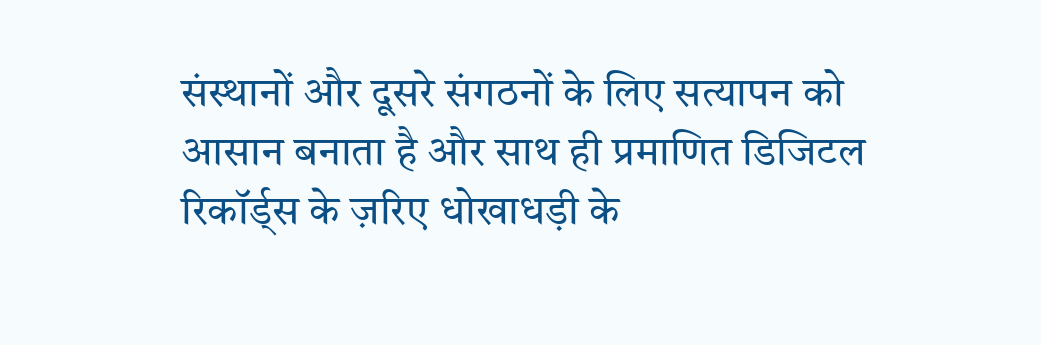संस्थानों और दूसरे संगठनों के लिए सत्यापन को आसान बनाता है और साथ ही प्रमाणित डिजिटल रिकॉर्ड्स के ज़रिए धोखाधड़ी के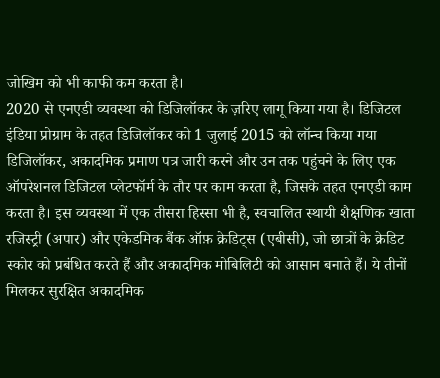जोखिम को भी काफी कम करता है।
2020 से एनएडी व्यवस्था को डिजिलॉकर के ज़रिए लागू किया गया है। डिजिटल इंडिया प्रोग्राम के तहत डिजिलॉकर को 1 जुलाई 2015 को लॉन्च किया गया डिजिलॉकर, अकादमिक प्रमाण पत्र जारी करने और उन तक पहुंचने के लिए एक ऑपरेशनल डिजिटल प्लेटफॉर्म के तौर पर काम करता है, जिसके तहत एनएडी काम करता है। इस व्यवस्था में एक तीसरा हिस्सा भी है, स्वचालित स्थायी शैक्षणिक खाता रजिस्ट्री (अपार) और एकेडमिक बैंक ऑफ़ क्रेडिट्स (एबीसी), जो छात्रों के क्रेडिट स्कोर को प्रबंधित करते हैं और अकादमिक मोबिलिटी को आसान बनाते हैं। ये तीनों मिलकर सुरक्षित अकादमिक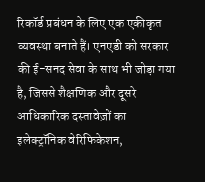रिकॉर्ड प्रबंधन के लिए एक एकीकृत व्यवस्था बनाते हैं। एनएडी को सरकार की ई-सनद सेवा के साथ भी जोड़ा गया है, जिससे शैक्षणिक और दूसरे आधिकारिक दस्तावेज़ों का इलेक्ट्रॉनिक वेरिफिकेशन,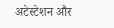अटेस्टेशन और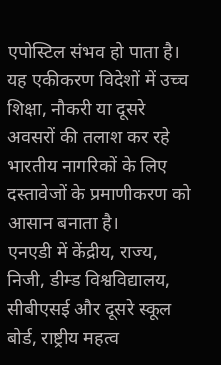एपोस्टिल संभव हो पाता है। यह एकीकरण विदेशों में उच्च शिक्षा, नौकरी या दूसरे अवसरों की तलाश कर रहे भारतीय नागरिकों के लिए दस्तावेजों के प्रमाणीकरण को आसान बनाता है।
एनएडी में केंद्रीय, राज्य, निजी, डीम्ड विश्वविद्यालय, सीबीएसई और दूसरे स्कूल बोर्ड, राष्ट्रीय महत्व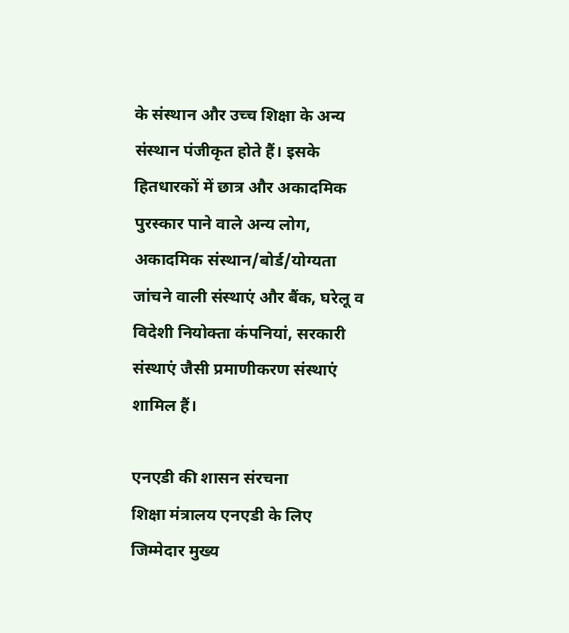के संस्थान और उच्च शिक्षा के अन्य संस्थान पंजीकृत होते हैं। इसके हितधारकों में छात्र और अकादमिक पुरस्कार पाने वाले अन्य लोग, अकादमिक संस्थान/बोर्ड/योग्यता जांचने वाली संस्थाएं और बैंक, घरेलू व विदेशी नियोक्ता कंपनियां, सरकारी संस्थाएं जैसी प्रमाणीकरण संस्थाएं शामिल हैं।

एनएडी की शासन संरचना
शिक्षा मंत्रालय एनएडी के लिए जिम्मेदार मुख्य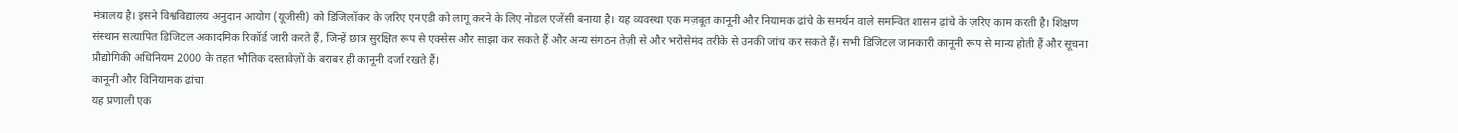मंत्रालय है। इसने विश्वविद्यालय अनुदान आयोग (यूजीसी) को डिजिलॉकर के ज़रिए एनएडी को लागू करने के लिए नोडल एजेंसी बनाया है। यह व्यवस्था एक मज़बूत कानूनी और नियामक ढांचे के समर्थन वाले समन्वित शासन ढ़ांचे के ज़रिए काम करती है। शिक्षण संस्थान सत्यापित डिजिटल अकादमिक रिकॉर्ड जारी करते हैं, जिन्हें छात्र सुरक्षित रूप से एक्सेस और साझा कर सकते हैं और अन्य संगठन तेज़ी से और भरोसेमंद तरीके से उनकी जांच कर सकते हैं। सभी डिजिटल जानकारी कानूनी रूप से मान्य होती हैं और सूचना प्रौद्योगिकी अधिनियम 2000 के तहत भौतिक दस्तावेज़ों के बराबर ही कानूनी दर्जा रखते हैं।
कानूनी और विनियामक ढांचा
यह प्रणाली एक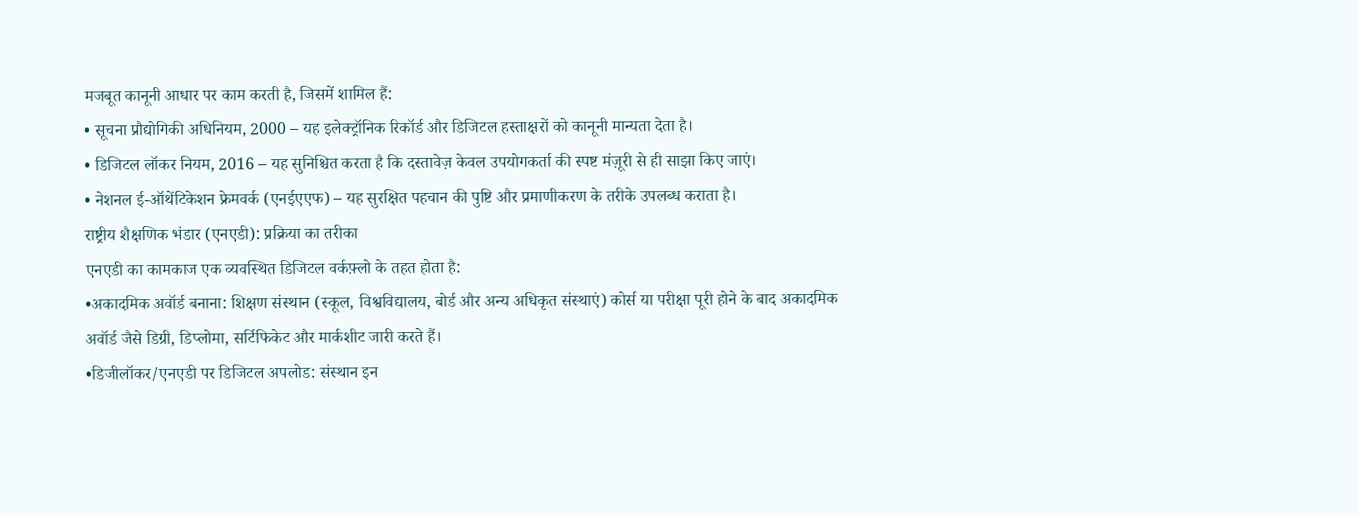मजबूत कानूनी आधार पर काम करती है, जिसमें शामिल हैं:
• सूचना प्रौद्योगिकी अधिनियम, 2000 – यह इलेक्ट्रॉनिक रिकॉर्ड और डिजिटल हस्ताक्षरों को कानूनी मान्यता देता है।
• डिजिटल लॉकर नियम, 2016 – यह सुनिश्चित करता है कि दस्तावेज़ केवल उपयोगकर्ता की स्पष्ट मंज़ूरी से ही साझा किए जाएं।
• नेशनल ई-ऑथेंटिकेशन फ्रेमवर्क (एनईएएफ) – यह सुरक्षित पहचान की पुष्टि और प्रमाणीकरण के तरीके उपलब्ध कराता है।
राष्ट्रीय शैक्षणिक भंडार (एनएडी): प्रक्रिया का तरीका
एनएडी का कामकाज एक व्यवस्थित डिजिटल वर्कफ़्लो के तहत होता है:
•अकादमिक अवॉर्ड बनाना: शिक्षण संस्थान (स्कूल, विश्वविद्यालय, बोर्ड और अन्य अधिकृत संस्थाएं) कोर्स या परीक्षा पूरी होने के बाद अकादमिक अवॉर्ड जैसे डिग्री, डिप्लोमा, सर्टिफिकेट और मार्कशीट जारी करते हैं।
•डिजीलॉकर/एनएडी पर डिजिटल अपलोड: संस्थान इन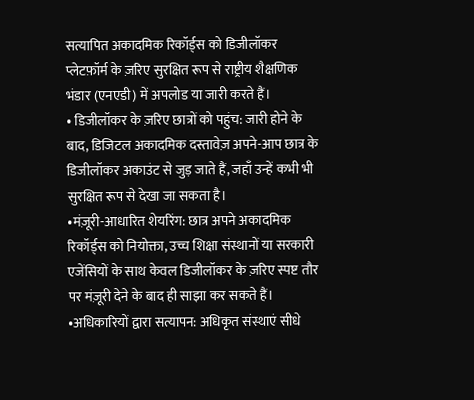सत्यापित अकादमिक रिकॉर्ड्स को डिजीलॉकर प्लेटफ़ॉर्म के ज़रिए सुरक्षित रूप से राष्ट्रीय शैक्षणिक भंडार (एनएडी) में अपलोड या जारी करते हैं।
• डिजीलॉकर के ज़रिए छात्रों को पहुंच: जारी होने के बाद, डिजिटल अकादमिक दस्तावेज़ अपने-आप छात्र के डिजीलॉकर अकाउंट से जुड़ जाते हैं, जहाँ उन्हें कभी भी सुरक्षित रूप से देखा जा सकता है।
•मंज़ूरी-आधारित शेयरिंग: छात्र अपने अकादमिक रिकॉर्ड्स को नियोक्ता, उच्च शिक्षा संस्थानों या सरकारी एजेंसियों के साथ केवल डिजीलॉकर के ज़रिए स्पष्ट तौर पर मंज़ूरी देने के बाद ही साझा कर सकते हैं।
•अधिकारियों द्वारा सत्यापन: अधिकृत संस्थाएं सीधे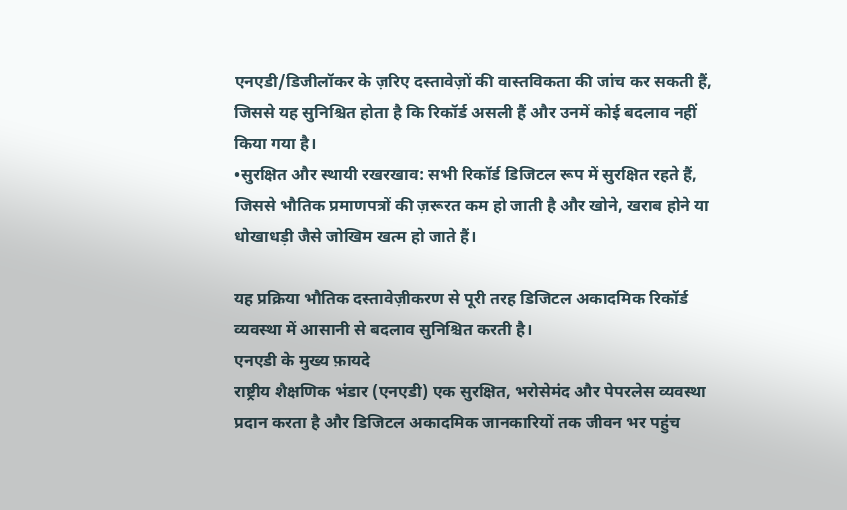एनएडी/डिजीलॉकर के ज़रिए दस्तावेज़ों की वास्तविकता की जांच कर सकती हैं, जिससे यह सुनिश्चित होता है कि रिकॉर्ड असली हैं और उनमें कोई बदलाव नहीं किया गया है।
•सुरक्षित और स्थायी रखरखाव: सभी रिकॉर्ड डिजिटल रूप में सुरक्षित रहते हैं, जिससे भौतिक प्रमाणपत्रों की ज़रूरत कम हो जाती है और खोने, खराब होने या धोखाधड़ी जैसे जोखिम खत्म हो जाते हैं।

यह प्रक्रिया भौतिक दस्तावेज़ीकरण से पूरी तरह डिजिटल अकादमिक रिकॉर्ड व्यवस्था में आसानी से बदलाव सुनिश्चित करती है।
एनएडी के मुख्य फ़ायदे
राष्ट्रीय शैक्षणिक भंडार (एनएडी) एक सुरक्षित, भरोसेमंद और पेपरलेस व्यवस्था प्रदान करता है और डिजिटल अकादमिक जानकारियों तक जीवन भर पहुंच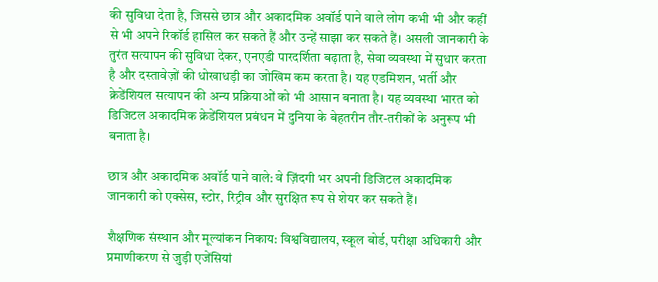की सुविधा देता है, जिससे छात्र और अकादमिक अवॉर्ड पाने वाले लोग कभी भी और कहीं से भी अपने रिकॉर्ड हासिल कर सकते हैं और उन्हें साझा कर सकते हैं। असली जानकारी के तुरंत सत्यापन की सुविधा देकर, एनएडी पारदर्शिता बढ़ाता है, सेवा व्यवस्था में सुधार करता है और दस्तावेज़ों की धोखाधड़ी का जोखिम कम करता है। यह एडमिशन, भर्ती और क्रेडेंशियल सत्यापन की अन्य प्रक्रियाओं को भी आसान बनाता है। यह व्यवस्था भारत को डिजिटल अकादमिक क्रेडेंशियल प्रबंधन में दुनिया के बेहतरीन तौर-तरीकों के अनुरूप भी बनाता है।

छात्र और अकादमिक अवॉर्ड पाने वाले: वे ज़िंदगी भर अपनी डिजिटल अकादमिक जानकारी को एक्सेस, स्टोर, रिट्रीव और सुरक्षित रूप से शेयर कर सकते हैं।

शैक्षणिक संस्थान और मूल्यांकन निकाय: विश्वविद्यालय, स्कूल बोर्ड, परीक्षा अधिकारी और प्रमाणीकरण से जुड़ी एजेंसियां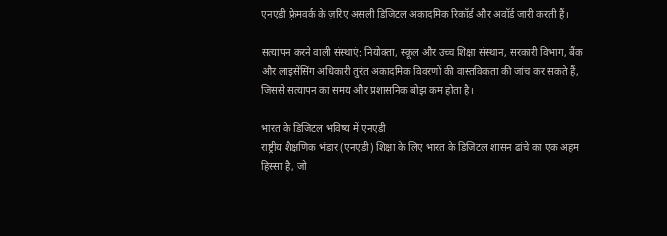एनएडी फ़्रेमवर्क के ज़रिए असली डिजिटल अकादमिक रिकॉर्ड और अवॉर्ड जारी करती हैं।

सत्यापन करने वाली संस्थाएं: नियोक्ता, स्कूल और उच्च शिक्षा संस्थान, सरकारी विभाग, बैंक और लाइसेंसिंग अधिकारी तुरंत अकादमिक विवरणों की वास्तविकता की जांच कर सकते हैं, जिससे सत्यापन का समय और प्रशासनिक बोझ कम होता है।

भारत के डिजिटल भविष्य में एनएडी
राष्ट्रीय शैक्षणिक भंडार (एनएडी) शिक्षा के लिए भारत के डिजिटल शासन ढांचे का एक अहम हिस्सा है, जो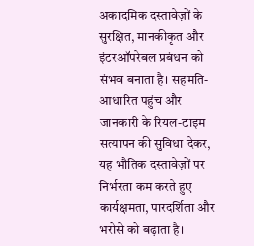अकादमिक दस्तावेज़ों के सुरक्षित, मानकीकृत और इंटरऑपरेबल प्रबंधन को संभव बनाता है। सहमति-आधारित पहुंच और जानकारी के रियल-टाइम सत्यापन की सुविधा देकर, यह भौतिक दस्तावेज़ों पर निर्भरता कम करते हुए कार्यक्षमता, पारदर्शिता और भरोसे को बढ़ाता है।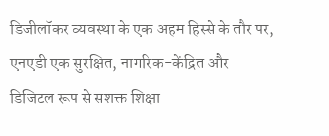डिजीलॉकर व्यवस्था के एक अहम हिस्से के तौर पर, एनएडी एक सुरक्षित, नागरिक-केंद्रित और डिजिटल रूप से सशक्त शिक्षा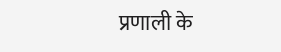प्रणाली के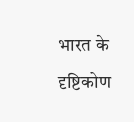भारत के दृष्टिकोण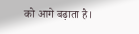को आगे बढ़ाता है।